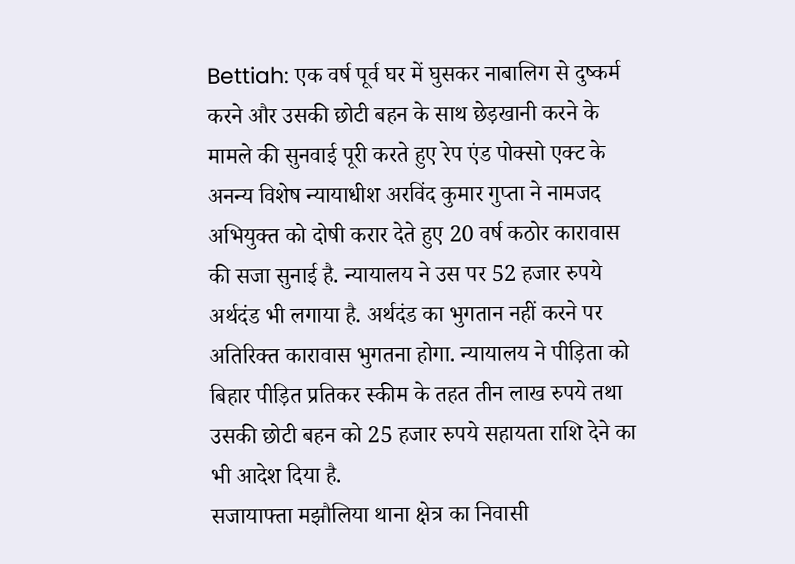Bettiah: एक वर्ष पूर्व घर में घुसकर नाबालिग से दुष्कर्म करने और उसकी छोटी बहन के साथ छेड़खानी करने के मामले की सुनवाई पूरी करते हुए रेप एंड पोक्सो एक्ट के अनन्य विशेष न्यायाधीश अरविंद कुमार गुप्ता ने नामजद अभियुक्त को दोषी करार देते हुए 20 वर्ष कठोर कारावास की सजा सुनाई है. न्यायालय ने उस पर 52 हजार रुपये अर्थदंड भी लगाया है. अर्थदंड का भुगतान नहीं करने पर अतिरिक्त कारावास भुगतना होगा. न्यायालय ने पीड़िता को बिहार पीड़ित प्रतिकर स्कीम के तहत तीन लाख रुपये तथा उसकी छोटी बहन को 25 हजार रुपये सहायता राशि देने का भी आदेश दिया है.
सजायाफ्ता मझौलिया थाना क्षेत्र का निवासी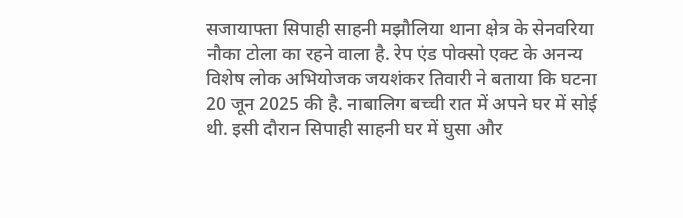सजायाफ्ता सिपाही साहनी मझौलिया थाना क्षेत्र के सेनवरिया नौका टोला का रहने वाला है. रेप एंड पोक्सो एक्ट के अनन्य विशेष लोक अभियोजक जयशंकर तिवारी ने बताया कि घटना 20 जून 2025 की है. नाबालिग बच्ची रात में अपने घर में सोई थी. इसी दौरान सिपाही साहनी घर में घुसा और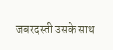जबरदस्ती उसके साथ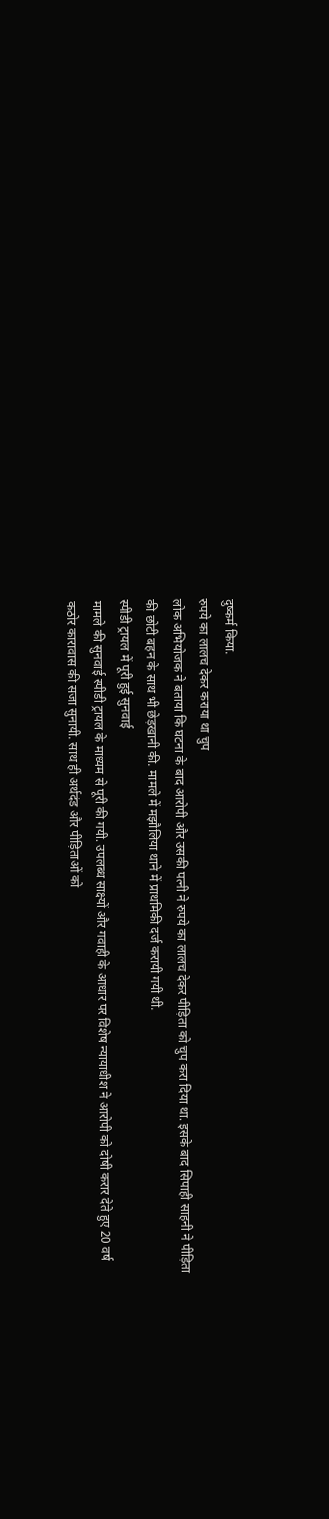दुष्कर्म किया.
रुपये का लालच देकर कराया था चुप
लोक अभियोजक ने बताया कि घटना के बाद आरोपी और उसकी पत्नी ने रुपये का लालच देकर पीड़िता को चुप करा दिया था. इसके बाद सिपाही साहनी ने पीड़िता की छोटी बहन के साथ भी छेड़खानी की. मामले में मझौलिया थाने में प्राथमिकी दर्ज करायी गयी थी.
स्पीडी ट्रायल में पूरी हुई सुनवाई
मामले की सुनवाई स्पीडी ट्रायल के माध्यम से पूरी की गयी. उपलब्ध साक्ष्यों और गवाही के आधार पर विशेष न्यायाधीश ने आरोपी को दोषी करार देते हुए 20 वर्ष कठोर कारावास की सजा सुनायी. साथ ही अर्थदंड और पीड़िताओं को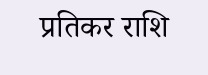प्रतिकर राशि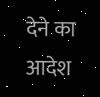देने का आदेश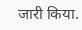जारी किया.